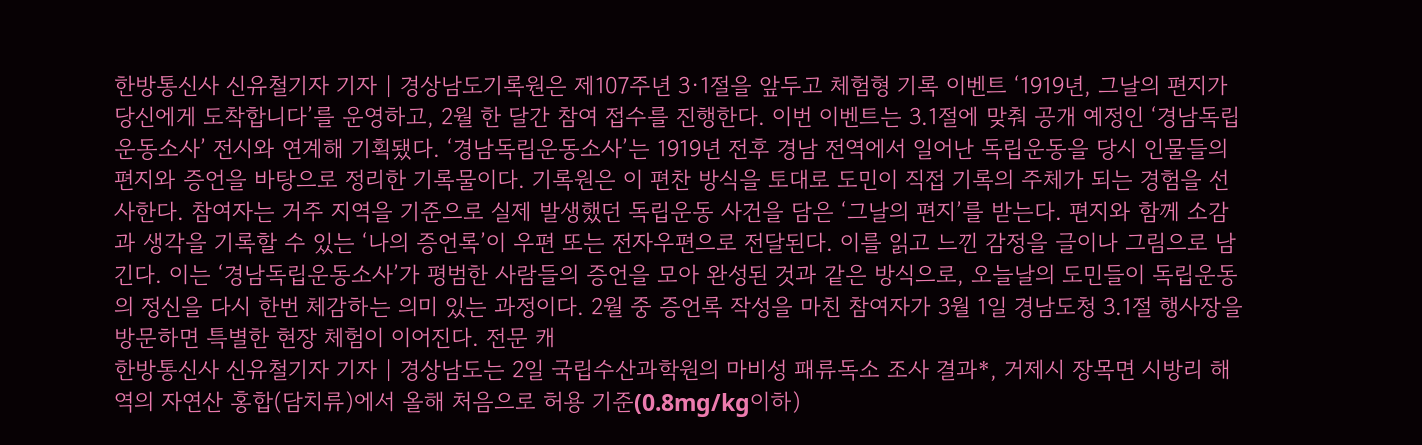한방통신사 신유철기자 기자 | 경상남도기록원은 제107주년 3·1절을 앞두고 체험형 기록 이벤트 ‘1919년, 그날의 편지가 당신에게 도착합니다’를 운영하고, 2월 한 달간 참여 접수를 진행한다. 이번 이벤트는 3.1절에 맞춰 공개 예정인 ‘경남독립운동소사’ 전시와 연계해 기획됐다. ‘경남독립운동소사’는 1919년 전후 경남 전역에서 일어난 독립운동을 당시 인물들의 편지와 증언을 바탕으로 정리한 기록물이다. 기록원은 이 편찬 방식을 토대로 도민이 직접 기록의 주체가 되는 경험을 선사한다. 참여자는 거주 지역을 기준으로 실제 발생했던 독립운동 사건을 담은 ‘그날의 편지’를 받는다. 편지와 함께 소감과 생각을 기록할 수 있는 ‘나의 증언록’이 우편 또는 전자우편으로 전달된다. 이를 읽고 느낀 감정을 글이나 그림으로 남긴다. 이는 ‘경남독립운동소사’가 평범한 사람들의 증언을 모아 완성된 것과 같은 방식으로, 오늘날의 도민들이 독립운동의 정신을 다시 한번 체감하는 의미 있는 과정이다. 2월 중 증언록 작성을 마친 참여자가 3월 1일 경남도청 3.1절 행사장을 방문하면 특별한 현장 체험이 이어진다. 전문 캐
한방통신사 신유철기자 기자 | 경상남도는 2일 국립수산과학원의 마비성 패류독소 조사 결과*, 거제시 장목면 시방리 해역의 자연산 홍합(담치류)에서 올해 처음으로 허용 기준(0.8mg/kg이하)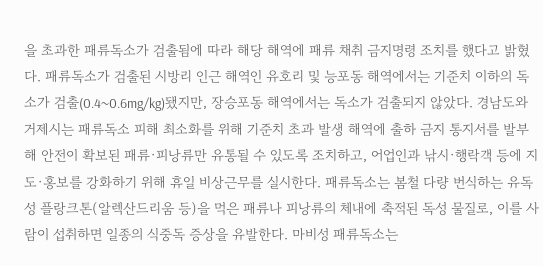을 초과한 패류독소가 검출됨에 따라 해당 해역에 패류 채취 금지명령 조치를 했다고 밝혔다. 패류독소가 검출된 시방리 인근 해역인 유호리 및 능포동 해역에서는 기준치 이하의 독소가 검출(0.4~0.6mg/kg)됐지만, 장승포동 해역에서는 독소가 검출되지 않았다. 경남도와 거제시는 패류독소 피해 최소화를 위해 기준치 초과 발생 해역에 출하 금지 통지서를 발부해 안전이 확보된 패류·피낭류만 유통될 수 있도록 조치하고, 어업인과 낚시·행락객 등에 지도·홍보를 강화하기 위해 휴일 비상근무를 실시한다. 패류독소는 봄철 다량 번식하는 유독성 플랑크톤(알렉산드리움 등)을 먹은 패류나 피낭류의 체내에 축적된 독성 물질로, 이를 사람이 섭취하면 일종의 식중독 증상을 유발한다. 마비성 패류독소는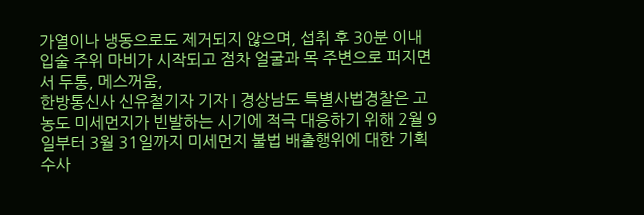가열이나 냉동으로도 제거되지 않으며, 섭취 후 30분 이내 입술 주위 마비가 시작되고 점차 얼굴과 목 주변으로 퍼지면서 두통, 메스꺼움,
한방통신사 신유철기자 기자 | 경상남도 특별사법경찰은 고농도 미세먼지가 빈발하는 시기에 적극 대응하기 위해 2월 9일부터 3월 31일까지 미세먼지 불법 배출행위에 대한 기획수사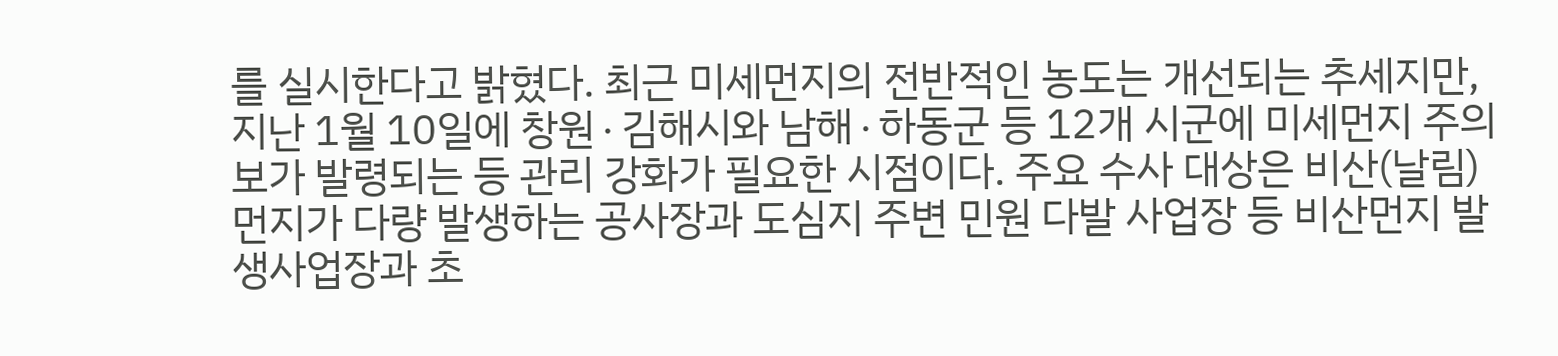를 실시한다고 밝혔다. 최근 미세먼지의 전반적인 농도는 개선되는 추세지만, 지난 1월 10일에 창원∙김해시와 남해∙하동군 등 12개 시군에 미세먼지 주의보가 발령되는 등 관리 강화가 필요한 시점이다. 주요 수사 대상은 비산(날림) 먼지가 다량 발생하는 공사장과 도심지 주변 민원 다발 사업장 등 비산먼지 발생사업장과 초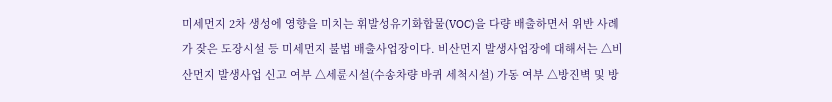미세먼지 2차 생성에 영향을 미치는 휘발성유기화합물(VOC)을 다량 배출하면서 위반 사례가 잦은 도장시설 등 미세먼지 불법 배출사업장이다. 비산먼지 발생사업장에 대해서는 △비산먼지 발생사업 신고 여부 △세륜시설(수송차량 바퀴 세척시설) 가동 여부 △방진벽 및 방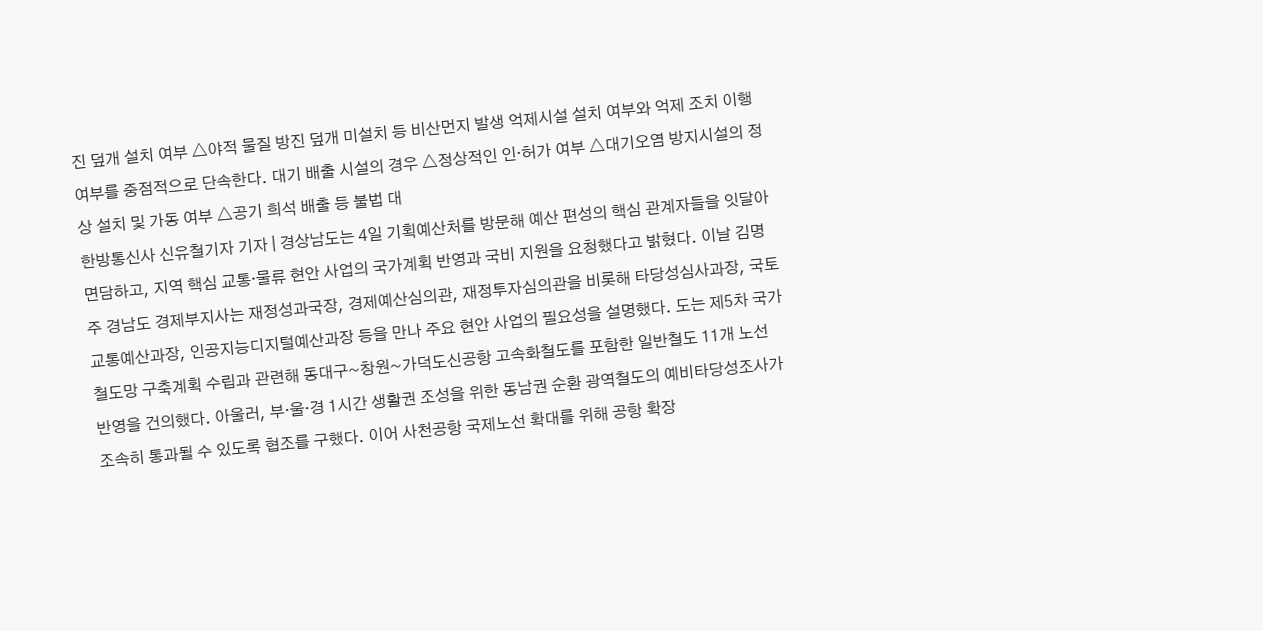진 덮개 설치 여부 △야적 물질 방진 덮개 미설치 등 비산먼지 발생 억제시설 설치 여부와 억제 조치 이행 여부를 중점적으로 단속한다. 대기 배출 시설의 경우 △정상적인 인·허가 여부 △대기오염 방지시설의 정상 설치 및 가동 여부 △공기 희석 배출 등 불법 대
한방통신사 신유철기자 기자 | 경상남도는 4일 기획예산처를 방문해 예산 편성의 핵심 관계자들을 잇달아 면담하고, 지역 핵심 교통·물류 현안 사업의 국가계획 반영과 국비 지원을 요청했다고 밝혔다. 이날 김명주 경남도 경제부지사는 재정성과국장, 경제예산심의관, 재정투자심의관을 비롯해 타당성심사과장, 국토교통예산과장, 인공지능디지털예산과장 등을 만나 주요 현안 사업의 필요성을 설명했다. 도는 제5차 국가철도망 구축계획 수립과 관련해 동대구~창원~가덕도신공항 고속화철도를 포함한 일반철도 11개 노선 반영을 건의했다. 아울러, 부·울·경 1시간 생활권 조성을 위한 동남권 순환 광역철도의 예비타당성조사가 조속히 통과될 수 있도록 협조를 구했다. 이어 사천공항 국제노선 확대를 위해 공항 확장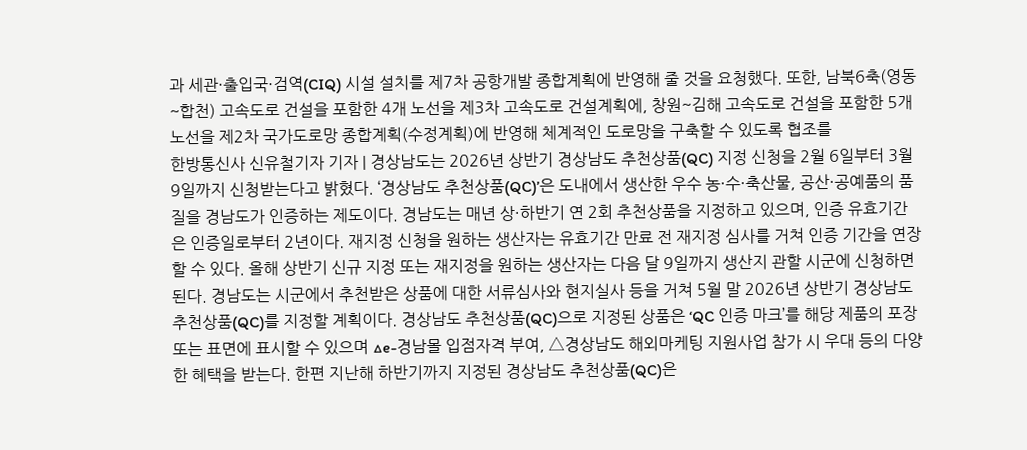과 세관·출입국·검역(CIQ) 시설 설치를 제7차 공항개발 종합계획에 반영해 줄 것을 요청했다. 또한, 남북6축(영동~합천) 고속도로 건설을 포함한 4개 노선을 제3차 고속도로 건설계획에, 창원~김해 고속도로 건설을 포함한 5개 노선을 제2차 국가도로망 종합계획(수정계획)에 반영해 체계적인 도로망을 구축할 수 있도록 협조를
한방통신사 신유철기자 기자 | 경상남도는 2026년 상반기 경상남도 추천상품(QC) 지정 신청을 2월 6일부터 3월 9일까지 신청받는다고 밝혔다. ‘경상남도 추천상품(QC)’은 도내에서 생산한 우수 농·수·축산물, 공산·공예품의 품질을 경남도가 인증하는 제도이다. 경남도는 매년 상·하반기 연 2회 추천상품을 지정하고 있으며, 인증 유효기간은 인증일로부터 2년이다. 재지정 신청을 원하는 생산자는 유효기간 만료 전 재지정 심사를 거쳐 인증 기간을 연장할 수 있다. 올해 상반기 신규 지정 또는 재지정을 원하는 생산자는 다음 달 9일까지 생산지 관할 시군에 신청하면 된다. 경남도는 시군에서 추천받은 상품에 대한 서류심사와 현지실사 등을 거쳐 5월 말 2026년 상반기 경상남도 추천상품(QC)를 지정할 계획이다. 경상남도 추천상품(QC)으로 지정된 상품은 ‘QC 인증 마크’를 해당 제품의 포장 또는 표면에 표시할 수 있으며 △e-경남몰 입점자격 부여, △경상남도 해외마케팅 지원사업 참가 시 우대 등의 다양한 혜택을 받는다. 한편 지난해 하반기까지 지정된 경상남도 추천상품(QC)은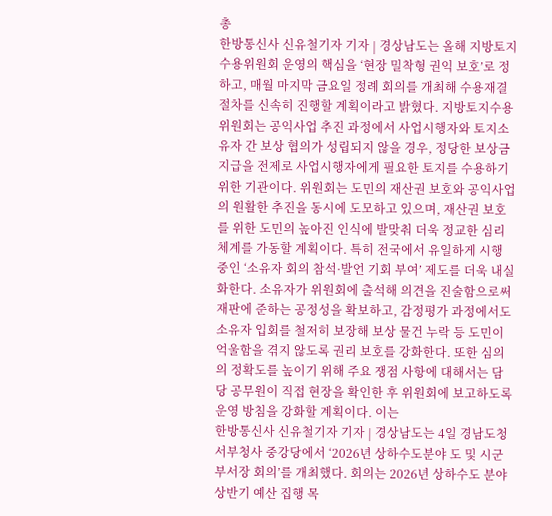총
한방통신사 신유철기자 기자 | 경상남도는 올해 지방토지수용위원회 운영의 핵심을 ‘현장 밀착형 권익 보호’로 정하고, 매월 마지막 금요일 정례 회의를 개최해 수용재결 절차를 신속히 진행할 계획이라고 밝혔다. 지방토지수용위원회는 공익사업 추진 과정에서 사업시행자와 토지소유자 간 보상 협의가 성립되지 않을 경우, 정당한 보상금 지급을 전제로 사업시행자에게 필요한 토지를 수용하기 위한 기관이다. 위원회는 도민의 재산권 보호와 공익사업의 원활한 추진을 동시에 도모하고 있으며, 재산권 보호를 위한 도민의 높아진 인식에 발맞춰 더욱 정교한 심리 체계를 가동할 계획이다. 특히 전국에서 유일하게 시행 중인 ‘소유자 회의 참석·발언 기회 부여’ 제도를 더욱 내실화한다. 소유자가 위원회에 출석해 의견을 진술함으로써 재판에 준하는 공정성을 확보하고, 감정평가 과정에서도 소유자 입회를 철저히 보장해 보상 물건 누락 등 도민이 억울함을 겪지 않도록 권리 보호를 강화한다. 또한 심의의 정확도를 높이기 위해 주요 쟁점 사항에 대해서는 담당 공무원이 직접 현장을 확인한 후 위원회에 보고하도록 운영 방침을 강화할 계획이다. 이는
한방통신사 신유철기자 기자 | 경상남도는 4일 경남도청 서부청사 중강당에서 ‘2026년 상하수도분야 도 및 시군 부서장 회의’를 개최했다. 회의는 2026년 상하수도 분야 상반기 예산 집행 목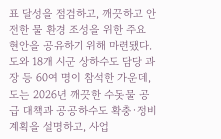표 달성을 점검하고, 깨끗하고 안전한 물 환경 조성을 위한 주요 현안을 공유하기 위해 마련됐다. 도와 18개 시군 상하수도 담당 과장 등 60여 명이 참석한 가운데, 도는 2026년 깨끗한 수돗물 공급 대책과 공공하수도 확충·정비 계획을 설명하고, 사업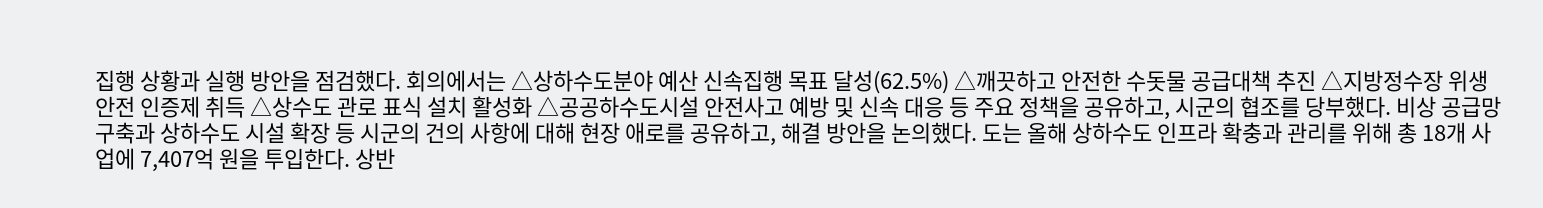집행 상황과 실행 방안을 점검했다. 회의에서는 △상하수도분야 예산 신속집행 목표 달성(62.5%) △깨끗하고 안전한 수돗물 공급대책 추진 △지방정수장 위생안전 인증제 취득 △상수도 관로 표식 설치 활성화 △공공하수도시설 안전사고 예방 및 신속 대응 등 주요 정책을 공유하고, 시군의 협조를 당부했다. 비상 공급망 구축과 상하수도 시설 확장 등 시군의 건의 사항에 대해 현장 애로를 공유하고, 해결 방안을 논의했다. 도는 올해 상하수도 인프라 확충과 관리를 위해 총 18개 사업에 7,407억 원을 투입한다. 상반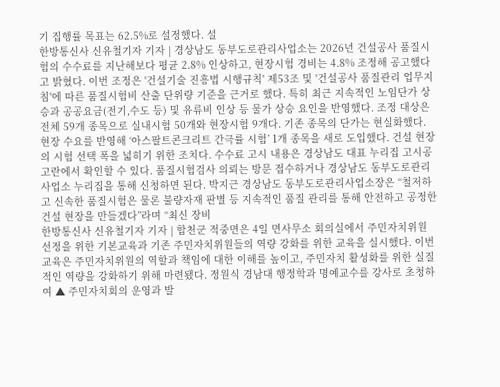기 집행률 목표는 62.5%로 설정했다. 설
한방통신사 신유철기자 기자 | 경상남도 동부도로관리사업소는 2026년 건설공사 품질시험의 수수료를 지난해보다 평균 2.8% 인상하고, 현장시험 경비는 4.8% 조정해 공고했다고 밝혔다. 이번 조정은 '건설기술 진흥법 시행규칙' 제53조 및 '건설공사 품질관리 업무지침'에 따른 품질시험비 산출 단위량 기준을 근거로 했다. 특히 최근 지속적인 노임단가 상승과 공공요금(전기,수도 등) 및 유류비 인상 등 물가 상승 요인을 반영했다. 조정 대상은 전체 59개 종목으로 실내시험 50개와 현장시험 9개다. 기존 종목의 단가는 현실화했다. 현장 수요를 반영해 ‘아스팔트콘크리트 간극률 시험’ 1개 종목을 새로 도입했다. 건설 현장의 시험 선택 폭을 넓히기 위한 조치다. 수수료 고시 내용은 경상남도 대표 누리집 고시공고란에서 확인할 수 있다. 품질시험검사 의뢰는 방문 접수하거나 경상남도 동부도로관리사업소 누리집을 통해 신청하면 된다. 박지근 경상남도 동부도로관리사업소장은 “철저하고 신속한 품질시험은 물론 불량자재 판별 등 지속적인 품질 관리를 통해 안전하고 공정한 건설 현장을 만들겠다”라며 “최신 장비
한방통신사 신유철기자 기자 | 합천군 적중면은 4일 면사무소 회의실에서 주민자치위원 선정을 위한 기본교육과 기존 주민자치위원들의 역량 강화를 위한 교육을 실시했다. 이번 교육은 주민자치위원의 역할과 책임에 대한 이해를 높이고, 주민자치 활성화를 위한 실질적인 역량을 강화하기 위해 마련됐다. 정원식 경남대 행정학과 명예교수를 강사로 초청하여 ▲ 주민자치회의 운영과 발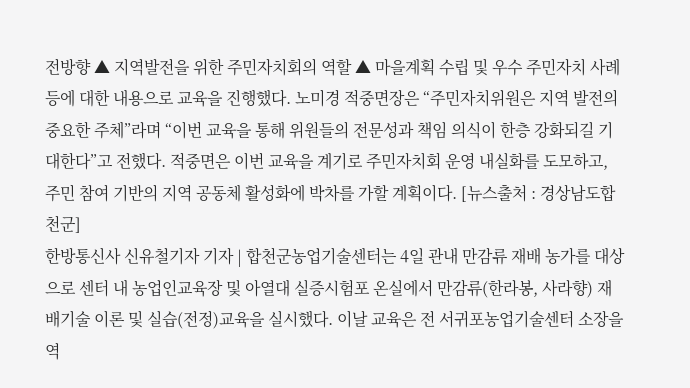전방향 ▲ 지역발전을 위한 주민자치회의 역할 ▲ 마을계획 수립 및 우수 주민자치 사례 등에 대한 내용으로 교육을 진행했다. 노미경 적중면장은 “주민자치위원은 지역 발전의 중요한 주체”라며 “이번 교육을 통해 위원들의 전문성과 책임 의식이 한층 강화되길 기대한다”고 전했다. 적중면은 이번 교육을 계기로 주민자치회 운영 내실화를 도모하고, 주민 참여 기반의 지역 공동체 활성화에 박차를 가할 계획이다. [뉴스출처 : 경상남도합천군]
한방통신사 신유철기자 기자 | 합천군농업기술센터는 4일 관내 만감류 재배 농가를 대상으로 센터 내 농업인교육장 및 아열대 실증시험포 온실에서 만감류(한라봉, 사라향) 재배기술 이론 및 실습(전정)교육을 실시했다. 이날 교육은 전 서귀포농업기술센터 소장을 역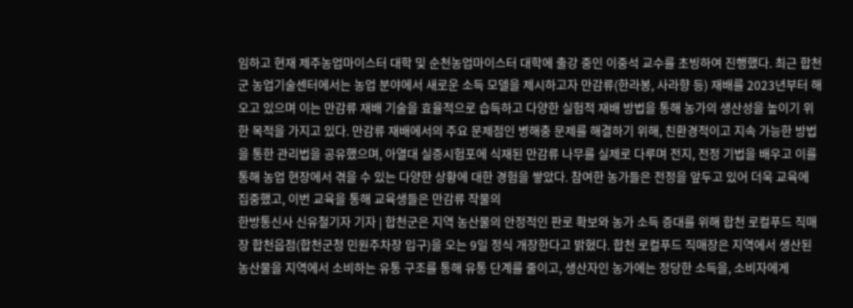임하고 현재 제주농업마이스터 대학 및 순천농업마이스터 대학에 출강 중인 이중석 교수를 초빙하여 진행했다. 최근 합천군 농업기술센터에서는 농업 분야에서 새로운 소득 모델을 제시하고자 만감류(한라봉, 사라향 등) 재배를 2023년부터 해오고 있으며 이는 만감류 재배 기술을 효율적으로 습득하고 다양한 실험적 재배 방법을 통해 농가의 생산성을 높이기 위한 목적을 가지고 있다. 만감류 재배에서의 주요 문제점인 병해충 문제를 해결하기 위해, 친환경적이고 지속 가능한 방법을 통한 관리법을 공유했으며, 아열대 실증시험포에 식재된 만감류 나무를 실제로 다루며 전지, 전정 기법을 배우고 이를 통해 농업 현장에서 겪을 수 있는 다양한 상황에 대한 경험을 쌓았다. 참여한 농가들은 전정을 앞두고 있어 더욱 교육에 집중했고, 이번 교육을 통해 교육생들은 만감류 작물의
한방통신사 신유철기자 기자 | 합천군은 지역 농산물의 안정적인 판로 확보와 농가 소득 증대를 위해 합천 로컬푸드 직매장 합천읍점(합천군청 민원주차장 입구)을 오는 9일 정식 개장한다고 밝혔다. 합천 로컬푸드 직매장은 지역에서 생산된 농산물을 지역에서 소비하는 유통 구조를 통해 유통 단계를 줄이고, 생산자인 농가에는 정당한 소득을, 소비자에게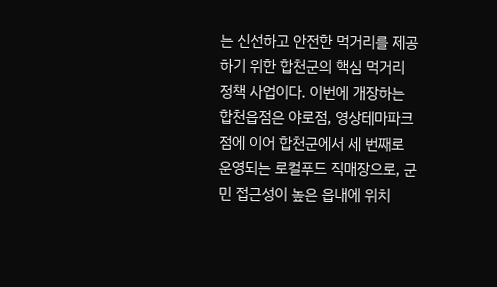는 신선하고 안전한 먹거리를 제공하기 위한 합천군의 핵심 먹거리 정책 사업이다. 이번에 개장하는 합천읍점은 야로점, 영상테마파크점에 이어 합천군에서 세 번째로 운영되는 로컬푸드 직매장으로, 군민 접근성이 높은 읍내에 위치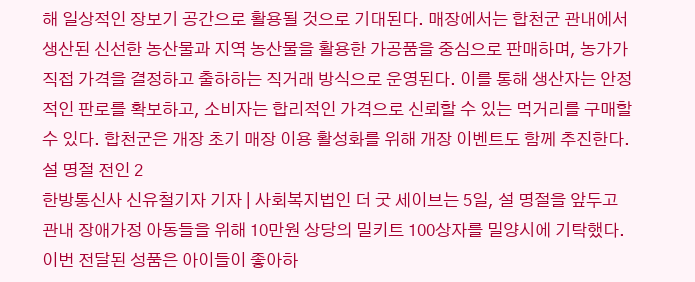해 일상적인 장보기 공간으로 활용될 것으로 기대된다. 매장에서는 합천군 관내에서 생산된 신선한 농산물과 지역 농산물을 활용한 가공품을 중심으로 판매하며, 농가가 직접 가격을 결정하고 출하하는 직거래 방식으로 운영된다. 이를 통해 생산자는 안정적인 판로를 확보하고, 소비자는 합리적인 가격으로 신뢰할 수 있는 먹거리를 구매할 수 있다. 합천군은 개장 초기 매장 이용 활성화를 위해 개장 이벤트도 함께 추진한다. 설 명절 전인 2
한방통신사 신유철기자 기자 | 사회복지법인 더 굿 세이브는 5일, 설 명절을 앞두고 관내 장애가정 아동들을 위해 10만원 상당의 밀키트 100상자를 밀양시에 기탁했다. 이번 전달된 성품은 아이들이 좋아하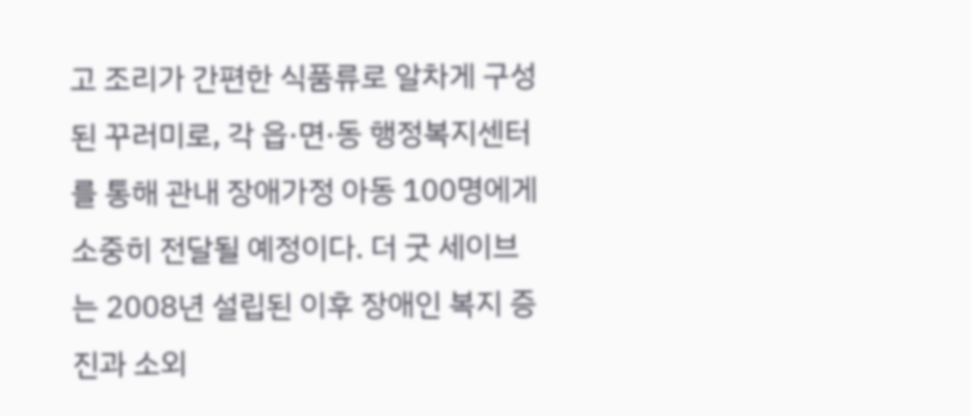고 조리가 간편한 식품류로 알차게 구성된 꾸러미로, 각 읍·면·동 행정복지센터를 통해 관내 장애가정 아동 100명에게 소중히 전달될 예정이다. 더 굿 세이브는 2008년 설립된 이후 장애인 복지 증진과 소외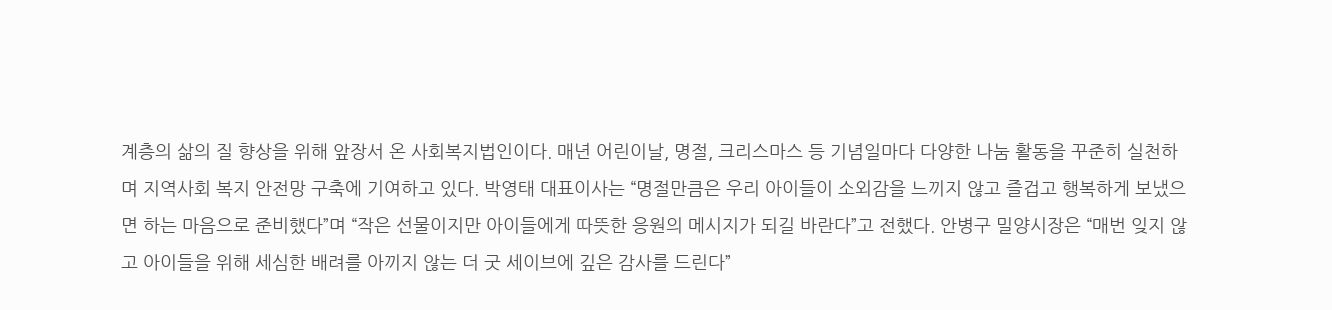계층의 삶의 질 향상을 위해 앞장서 온 사회복지법인이다. 매년 어린이날, 명절, 크리스마스 등 기념일마다 다양한 나눔 활동을 꾸준히 실천하며 지역사회 복지 안전망 구축에 기여하고 있다. 박영태 대표이사는 “명절만큼은 우리 아이들이 소외감을 느끼지 않고 즐겁고 행복하게 보냈으면 하는 마음으로 준비했다”며 “작은 선물이지만 아이들에게 따뜻한 응원의 메시지가 되길 바란다”고 전했다. 안병구 밀양시장은 “매번 잊지 않고 아이들을 위해 세심한 배려를 아끼지 않는 더 굿 세이브에 깊은 감사를 드린다”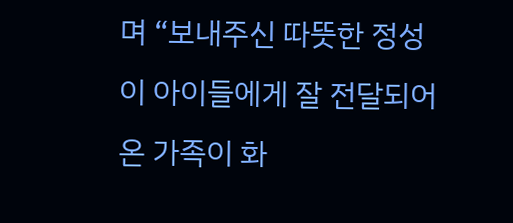며 “보내주신 따뜻한 정성이 아이들에게 잘 전달되어 온 가족이 화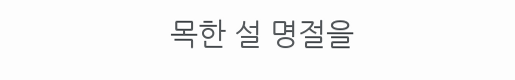목한 설 명절을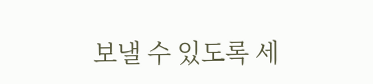보낼 수 있도록 세